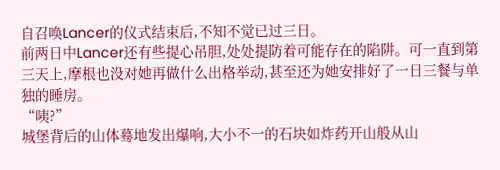自召唤Lancer的仪式结束后,不知不觉已过三日。
前两日中Lancer还有些提心吊胆,处处提防着可能存在的陷阱。可一直到第三天上,摩根也没对她再做什么出格举动,甚至还为她安排好了一日三餐与单独的睡房。
“咦?”
城堡背后的山体蓦地发出爆响,大小不一的石块如炸药开山般从山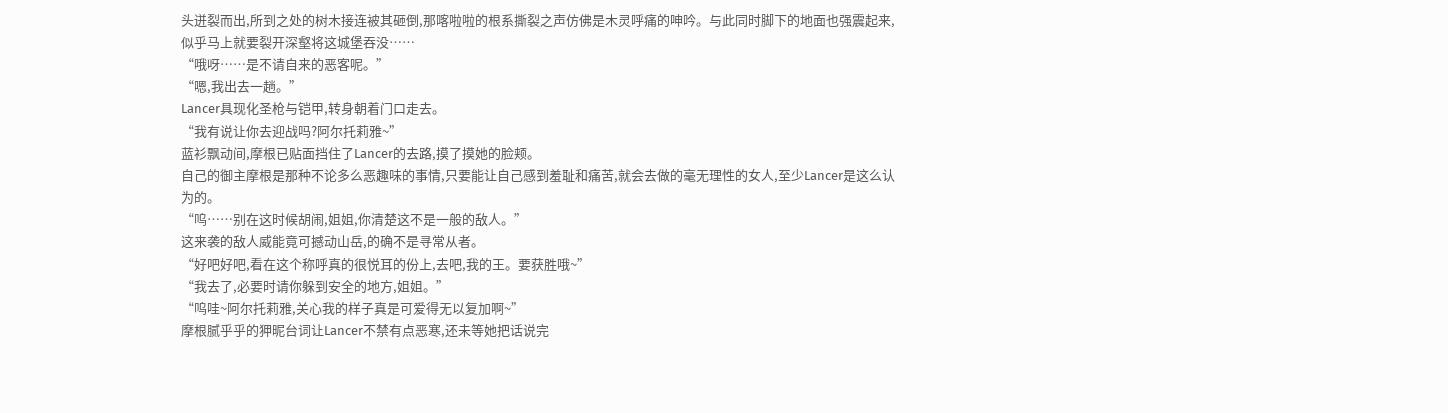头迸裂而出,所到之处的树木接连被其砸倒,那喀啦啦的根系撕裂之声仿佛是木灵呼痛的呻吟。与此同时脚下的地面也强震起来,似乎马上就要裂开深壑将这城堡吞没……
“哦呀……是不请自来的恶客呢。”
“嗯,我出去一趟。”
Lancer具现化圣枪与铠甲,转身朝着门口走去。
“我有说让你去迎战吗?阿尔托莉雅~”
蓝衫飘动间,摩根已贴面挡住了Lancer的去路,摸了摸她的脸颊。
自己的御主摩根是那种不论多么恶趣味的事情,只要能让自己感到羞耻和痛苦,就会去做的毫无理性的女人,至少Lancer是这么认为的。
“呜……别在这时候胡闹,姐姐,你清楚这不是一般的敌人。”
这来袭的敌人威能竟可撼动山岳,的确不是寻常从者。
“好吧好吧,看在这个称呼真的很悦耳的份上,去吧,我的王。要获胜哦~”
“我去了,必要时请你躲到安全的地方,姐姐。”
“呜哇~阿尔托莉雅,关心我的样子真是可爱得无以复加啊~”
摩根腻乎乎的狎昵台词让Lancer不禁有点恶寒,还未等她把话说完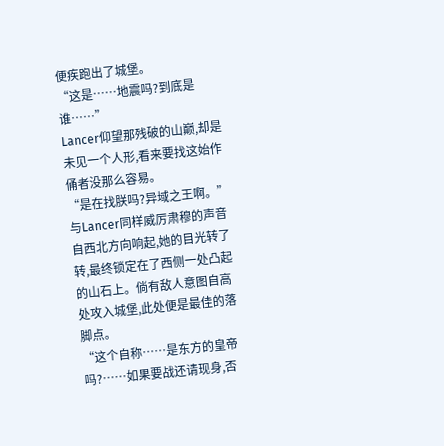便疾跑出了城堡。
“这是……地震吗?到底是谁……”
Lancer仰望那残破的山巅,却是未见一个人形,看来要找这始作俑者没那么容易。
“是在找朕吗?异域之王啊。”
与Lancer同样威厉肃穆的声音自西北方向响起,她的目光转了转,最终锁定在了西侧一处凸起的山石上。倘有敌人意图自高处攻入城堡,此处便是最佳的落脚点。
“这个自称……是东方的皇帝吗?……如果要战还请现身,否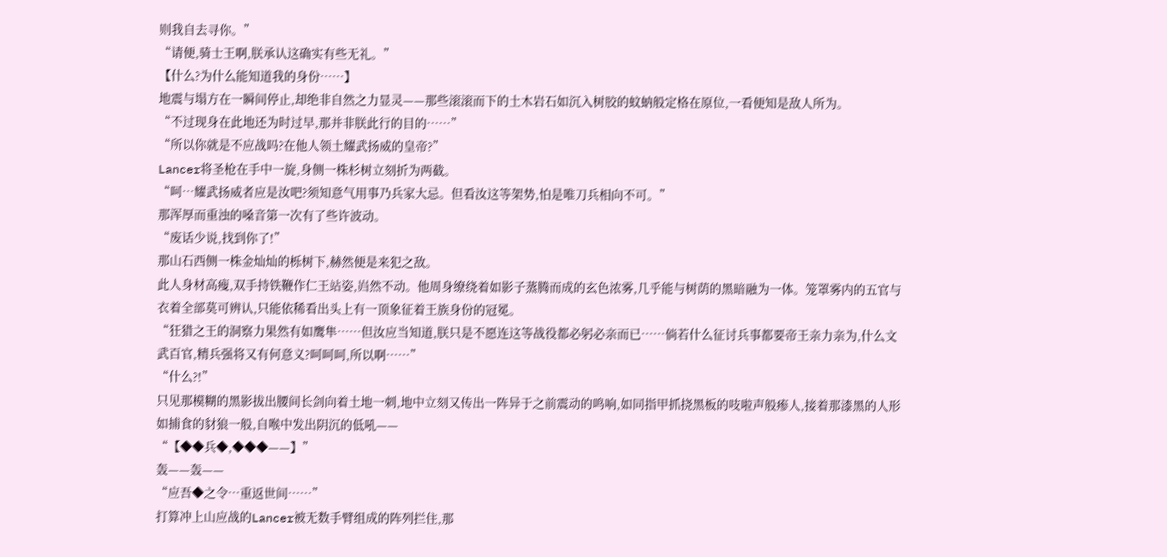则我自去寻你。”
“请便,骑士王啊,朕承认这确实有些无礼。”
【什么?为什么能知道我的身份……】
地震与塌方在一瞬间停止,却绝非自然之力显灵——那些滚滚而下的土木岩石如沉入树胶的蚊蚋般定格在原位,一看便知是敌人所为。
“不过现身在此地还为时过早,那并非朕此行的目的……”
“所以你就是不应战吗?在他人领土耀武扬威的皇帝?”
Lancer将圣枪在手中一旋,身侧一株杉树立刻折为两截。
“呵…耀武扬威者应是汝吧?须知意气用事乃兵家大忌。但看汝这等架势,怕是唯刀兵相向不可。”
那浑厚而重浊的嗓音第一次有了些许波动。
“废话少说,找到你了!”
那山石西侧一株金灿灿的栎树下,赫然便是来犯之敌。
此人身材高瘦,双手持铁鞭作仁王站姿,岿然不动。他周身缭绕着如影子蒸腾而成的玄色浓雾,几乎能与树荫的黑暗融为一体。笼罩雾内的五官与衣着全部莫可辨认,只能依稀看出头上有一顶象征着王族身份的冠冕。
“狂猎之王的洞察力果然有如鹰隼……但汝应当知道,朕只是不愿连这等战役都必躬必亲而已……倘若什么征讨兵事都要帝王亲力亲为,什么文武百官,精兵强将又有何意义?呵呵呵,所以啊……”
“什么?!”
只见那模糊的黑影拔出腰间长剑向着土地一刺,地中立刻又传出一阵异于之前震动的鸣响,如同指甲抓挠黑板的吱啦声般瘆人,接着那漆黑的人形如捕食的豺狼一般,自喉中发出阴沉的低吼——
“【◆◆兵◆,◆◆◆——】”
轰——轰——
“应吾◆之令…重返世间……”
打算冲上山应战的Lancer被无数手臂组成的阵列拦住,那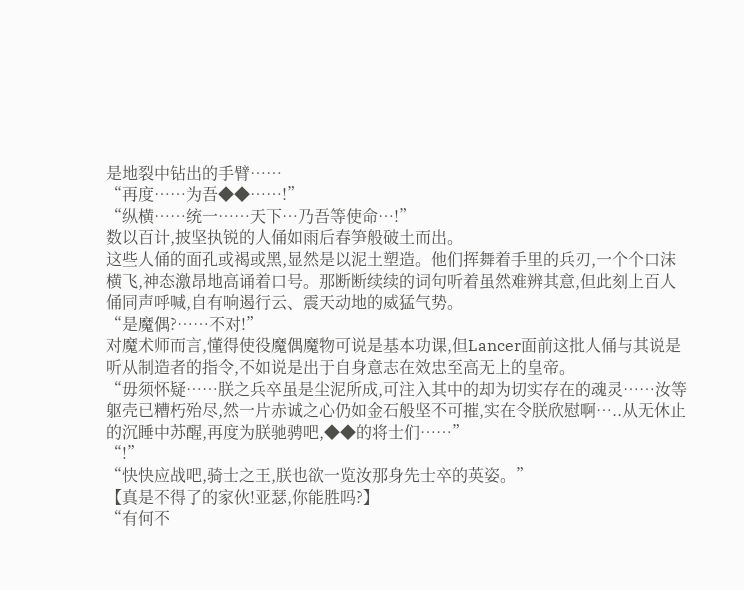是地裂中钻出的手臂……
“再度……为吾◆◆……!”
“纵横……统一……天下…乃吾等使命…!”
数以百计,披坚执锐的人俑如雨后春笋般破土而出。
这些人俑的面孔或褐或黑,显然是以泥土塑造。他们挥舞着手里的兵刃,一个个口沫横飞,神态激昂地高诵着口号。那断断续续的词句听着虽然难辨其意,但此刻上百人俑同声呼喊,自有响遏行云、震天动地的威猛气势。
“是魔偶?……不对!”
对魔术师而言,懂得使役魔偶魔物可说是基本功课,但Lancer面前这批人俑与其说是听从制造者的指令,不如说是出于自身意志在效忠至高无上的皇帝。
“毋须怀疑……朕之兵卒虽是尘泥所成,可注入其中的却为切实存在的魂灵……汝等躯壳已糟朽殆尽,然一片赤诚之心仍如金石般坚不可摧,实在令朕欣慰啊…..从无休止的沉睡中苏醒,再度为朕驰骋吧,◆◆的将士们……”
“!”
“快快应战吧,骑士之王,朕也欲一览汝那身先士卒的英姿。”
【真是不得了的家伙!亚瑟,你能胜吗?】
“有何不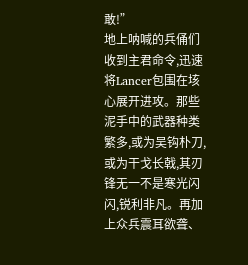敢!”
地上呐喊的兵俑们收到主君命令,迅速将Lancer包围在垓心展开进攻。那些泥手中的武器种类繁多,或为吴钩朴刀,或为干戈长戟,其刃锋无一不是寒光闪闪,锐利非凡。再加上众兵震耳欲聋、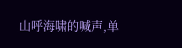山呼海啸的喊声,单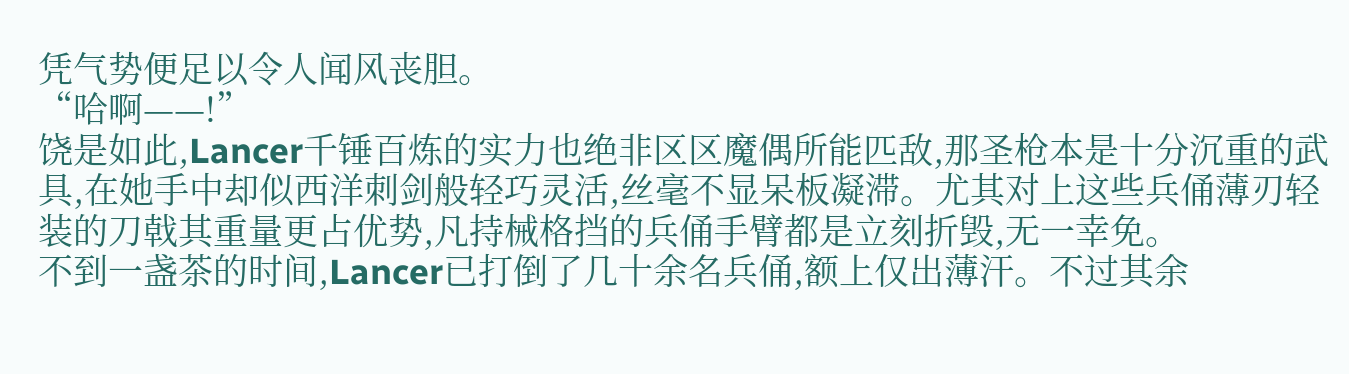凭气势便足以令人闻风丧胆。
“哈啊——!”
饶是如此,Lancer千锤百炼的实力也绝非区区魔偶所能匹敌,那圣枪本是十分沉重的武具,在她手中却似西洋刺剑般轻巧灵活,丝毫不显呆板凝滞。尤其对上这些兵俑薄刃轻装的刀戟其重量更占优势,凡持械格挡的兵俑手臂都是立刻折毁,无一幸免。
不到一盏茶的时间,Lancer已打倒了几十余名兵俑,额上仅出薄汗。不过其余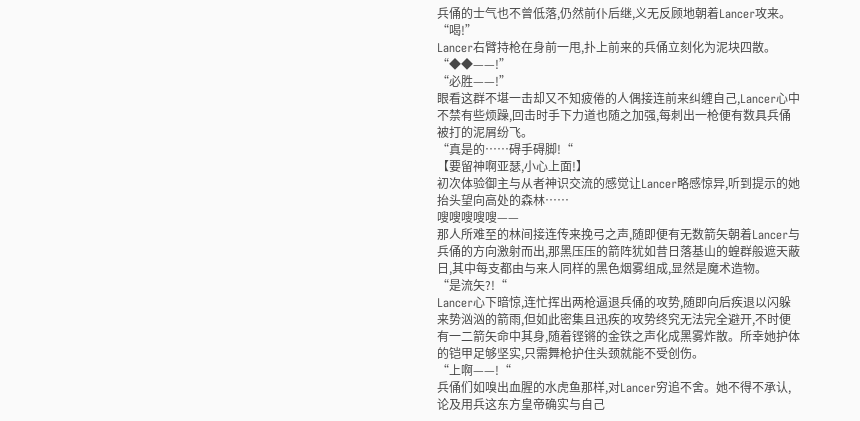兵俑的士气也不曾低落,仍然前仆后继,义无反顾地朝着Lancer攻来。
“喝!”
Lancer右臂持枪在身前一甩,扑上前来的兵俑立刻化为泥块四散。
“◆◆——!”
“必胜——!”
眼看这群不堪一击却又不知疲倦的人偶接连前来纠缠自己,Lancer心中不禁有些烦躁,回击时手下力道也随之加强,每刺出一枪便有数具兵俑被打的泥屑纷飞。
“真是的……碍手碍脚!“
【要留神啊亚瑟,小心上面!】
初次体验御主与从者神识交流的感觉让Lancer略感惊异,听到提示的她抬头望向高处的森林……
嗖嗖嗖嗖嗖——
那人所难至的林间接连传来挽弓之声,随即便有无数箭矢朝着Lancer与兵俑的方向激射而出,那黑压压的箭阵犹如昔日落基山的蝗群般遮天蔽日,其中每支都由与来人同样的黑色烟雾组成,显然是魔术造物。
“是流矢?!“
Lancer心下暗惊,连忙挥出两枪逼退兵俑的攻势,随即向后疾退以闪躲来势汹汹的箭雨,但如此密集且迅疾的攻势终究无法完全避开,不时便有一二箭矢命中其身,随着铿锵的金铁之声化成黑雾炸散。所幸她护体的铠甲足够坚实,只需舞枪护住头颈就能不受创伤。
“上啊——!“
兵俑们如嗅出血腥的水虎鱼那样,对Lancer穷追不舍。她不得不承认,论及用兵这东方皇帝确实与自己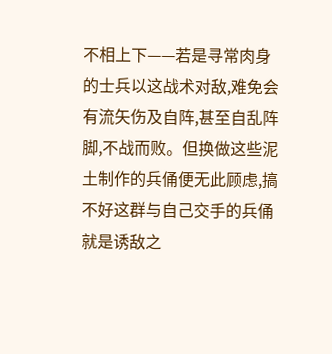不相上下——若是寻常肉身的士兵以这战术对敌,难免会有流矢伤及自阵,甚至自乱阵脚,不战而败。但换做这些泥土制作的兵俑便无此顾虑,搞不好这群与自己交手的兵俑就是诱敌之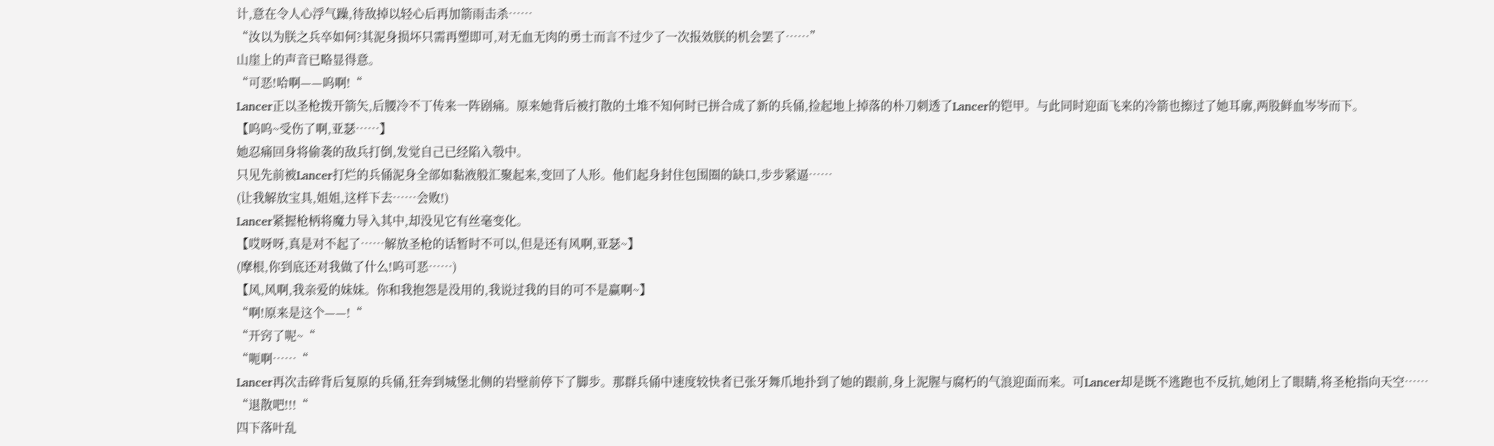计,意在令人心浮气躁,待敌掉以轻心后再加箭雨击杀……
“汝以为朕之兵卒如何?其泥身损坏只需再塑即可,对无血无肉的勇士而言不过少了一次报效朕的机会罢了……”
山崖上的声音已略显得意。
“可恶!哈啊——呜啊!“
Lancer正以圣枪拨开箭矢,后腰冷不丁传来一阵剧痛。原来她背后被打散的土堆不知何时已拼合成了新的兵俑,捡起地上掉落的朴刀刺透了Lancer的铠甲。与此同时迎面飞来的冷箭也擦过了她耳廓,两股鲜血岑岑而下。
【呜呜~受伤了啊,亚瑟……】
她忍痛回身将偷袭的敌兵打倒,发觉自己已经陷入彀中。
只见先前被Lancer打烂的兵俑泥身全部如黏液般汇聚起来,变回了人形。他们起身封住包围圈的缺口,步步紧逼……
(让我解放宝具,姐姐,这样下去……会败!)
Lancer紧握枪柄将魔力导入其中,却没见它有丝毫变化。
【哎呀呀,真是对不起了……解放圣枪的话暂时不可以,但是还有风啊,亚瑟~】
(摩根,你到底还对我做了什么!呜可恶……)
【风,风啊,我亲爱的妹妹。你和我抱怨是没用的,我说过我的目的可不是赢啊~】
“啊!原来是这个——!“
“开窍了呢~“
“呃啊……“
Lancer再次击碎背后复原的兵俑,狂奔到城堡北侧的岩壁前停下了脚步。那群兵俑中速度较快者已张牙舞爪地扑到了她的跟前,身上泥腥与腐朽的气浪迎面而来。可Lancer却是既不逃跑也不反抗,她闭上了眼睛,将圣枪指向天空……
“退散吧!!!“
四下落叶乱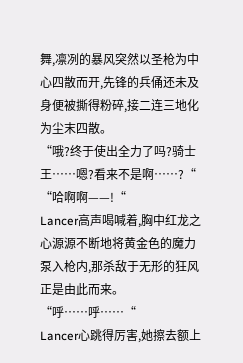舞,凛冽的暴风突然以圣枪为中心四散而开,先锋的兵俑还未及身便被撕得粉碎,接二连三地化为尘末四散。
“哦?终于使出全力了吗?骑士王……嗯?看来不是啊……?“
“哈啊啊——!“
Lancer高声喝喊着,胸中红龙之心源源不断地将黄金色的魔力泵入枪内,那杀敌于无形的狂风正是由此而来。
“呼……呼……“
Lancer心跳得厉害,她擦去额上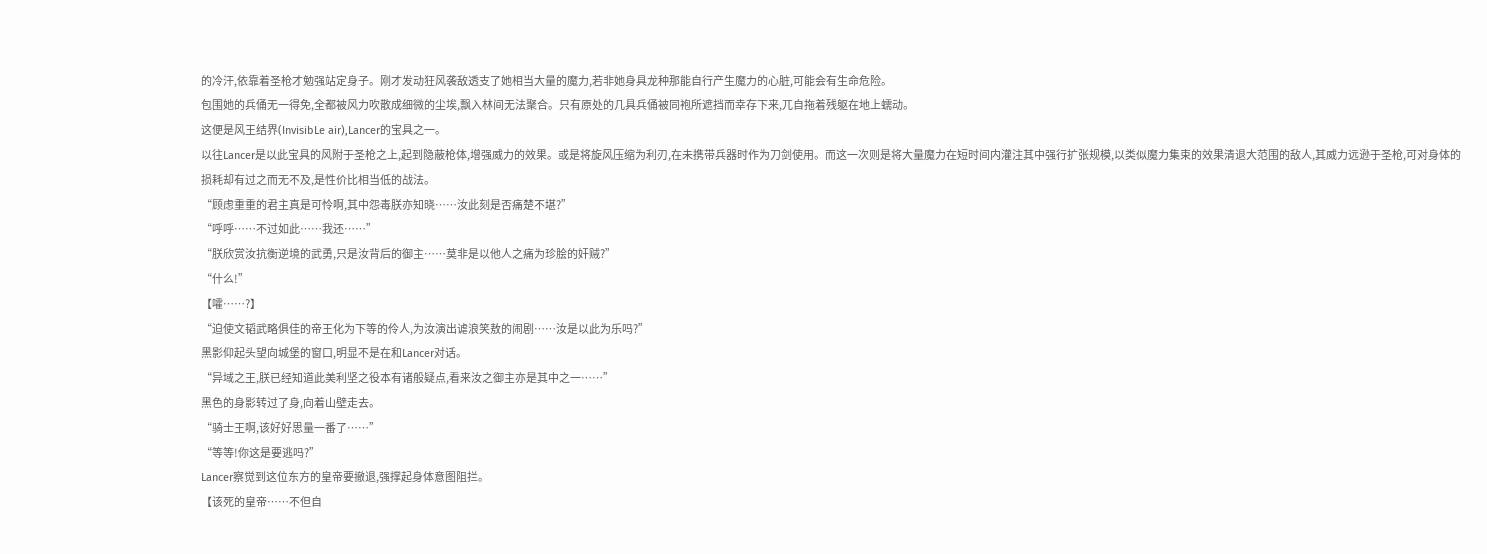的冷汗,依靠着圣枪才勉强站定身子。刚才发动狂风袭敌透支了她相当大量的魔力,若非她身具龙种那能自行产生魔力的心脏,可能会有生命危险。
包围她的兵俑无一得免,全都被风力吹散成细微的尘埃,飘入林间无法聚合。只有原处的几具兵俑被同袍所遮挡而幸存下来,兀自拖着残躯在地上蠕动。
这便是风王结界(InvisibLe air),Lancer的宝具之一。
以往Lancer是以此宝具的风附于圣枪之上,起到隐蔽枪体,增强威力的效果。或是将旋风压缩为利刃,在未携带兵器时作为刀剑使用。而这一次则是将大量魔力在短时间内灌注其中强行扩张规模,以类似魔力集束的效果清退大范围的敌人,其威力远逊于圣枪,可对身体的损耗却有过之而无不及,是性价比相当低的战法。
“顾虑重重的君主真是可怜啊,其中怨毒朕亦知晓……汝此刻是否痛楚不堪?”
“呼呼……不过如此……我还……”
“朕欣赏汝抗衡逆境的武勇,只是汝背后的御主……莫非是以他人之痛为珍脍的奸贼?”
“什么!”
【嚯……?】
“迫使文韬武略俱佳的帝王化为下等的伶人,为汝演出谑浪笑敖的闹剧……汝是以此为乐吗?”
黑影仰起头望向城堡的窗口,明显不是在和Lancer对话。
“异域之王,朕已经知道此美利坚之役本有诸般疑点,看来汝之御主亦是其中之一……”
黑色的身影转过了身,向着山壁走去。
“骑士王啊,该好好思量一番了……”
“等等!你这是要逃吗?”
Lancer察觉到这位东方的皇帝要撤退,强撑起身体意图阻拦。
【该死的皇帝……不但自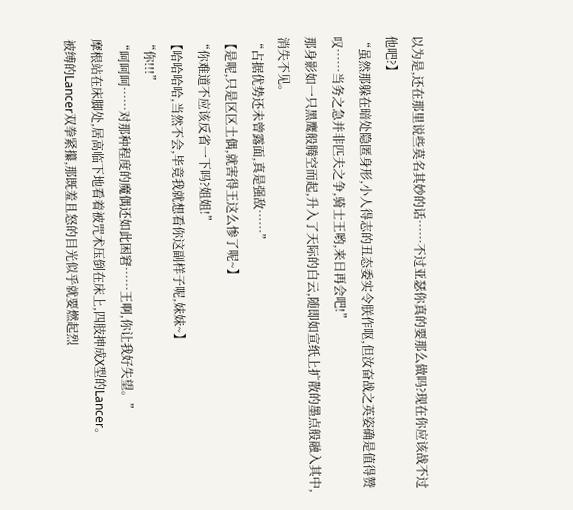以为是,还在那里说些莫名其妙的话……不过亚瑟你真的要那么做吗?现在你应该战不过他吧?】
“虽然那躲在暗处隐匿身形,小人得志的丑态委实令朕作呕,但汝奋战之英姿确是值得赞叹……当务之急并非匹夫之争,骑士王哟,来日再会吧!”
那身影如一只黑鹰般腾空而起,升入了天际的白云,随即如宣纸上扩散的墨点般融入其中,消失不见。
“占据优势还未曾露面,真是强敌……”
【是呢,只是区区土偶,就害得王这么惨了呢~】
“你难道不应该反省一下吗?姐姐!”
【哈哈哈哈,当然不会,毕竟我就想看你这副样子呢,妹妹~】
“你!!!”
“呵呵呵……对那种程度的魔偶还如此困窘……王啊,你让我好失望。”
摩根站在床脚处,居高临下地看着被咒术压倒在床上,四肢抻成X型的Lancer。
被缚的Lancer双拳紧攥,那既羞且怒的目光似乎就要燃起烈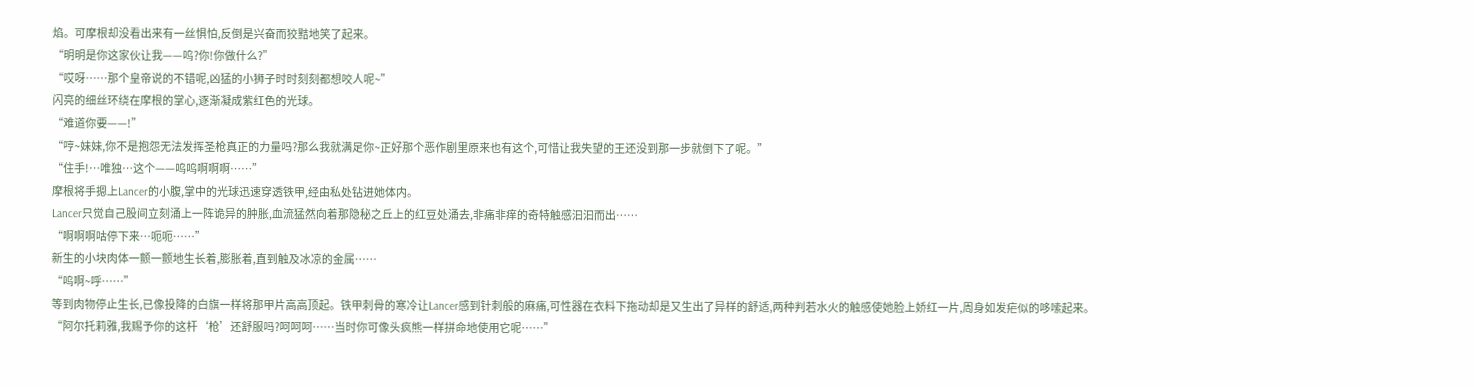焰。可摩根却没看出来有一丝惧怕,反倒是兴奋而狡黠地笑了起来。
“明明是你这家伙让我——呜?你!你做什么?”
“哎呀……那个皇帝说的不错呢,凶猛的小狮子时时刻刻都想咬人呢~”
闪亮的细丝环绕在摩根的掌心,逐渐凝成紫红色的光球。
“难道你要——!”
“哼~妹妹,你不是抱怨无法发挥圣枪真正的力量吗?那么我就满足你~正好那个恶作剧里原来也有这个,可惜让我失望的王还没到那一步就倒下了呢。”
“住手!…唯独…这个——呜呜啊啊啊……”
摩根将手摁上Lancer的小腹,掌中的光球迅速穿透铁甲,经由私处钻进她体内。
Lancer只觉自己股间立刻涌上一阵诡异的肿胀,血流猛然向着那隐秘之丘上的红豆处涌去,非痛非痒的奇特触感汩汩而出……
“啊啊啊咕停下来…呃呃……”
新生的小块肉体一颤一颤地生长着,膨胀着,直到触及冰凉的金属……
“呜啊~呼……”
等到肉物停止生长,已像投降的白旗一样将那甲片高高顶起。铁甲刺骨的寒冷让Lancer感到针刺般的麻痛,可性器在衣料下拖动却是又生出了异样的舒适,两种判若水火的触感使她脸上娇红一片,周身如发疟似的哆嗦起来。
“阿尔托莉雅,我赐予你的这杆‘枪’还舒服吗?呵呵呵……当时你可像头疯熊一样拼命地使用它呢……”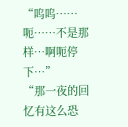“呜呜……呃……不是那样…啊呃停下…”
“那一夜的回忆有这么恐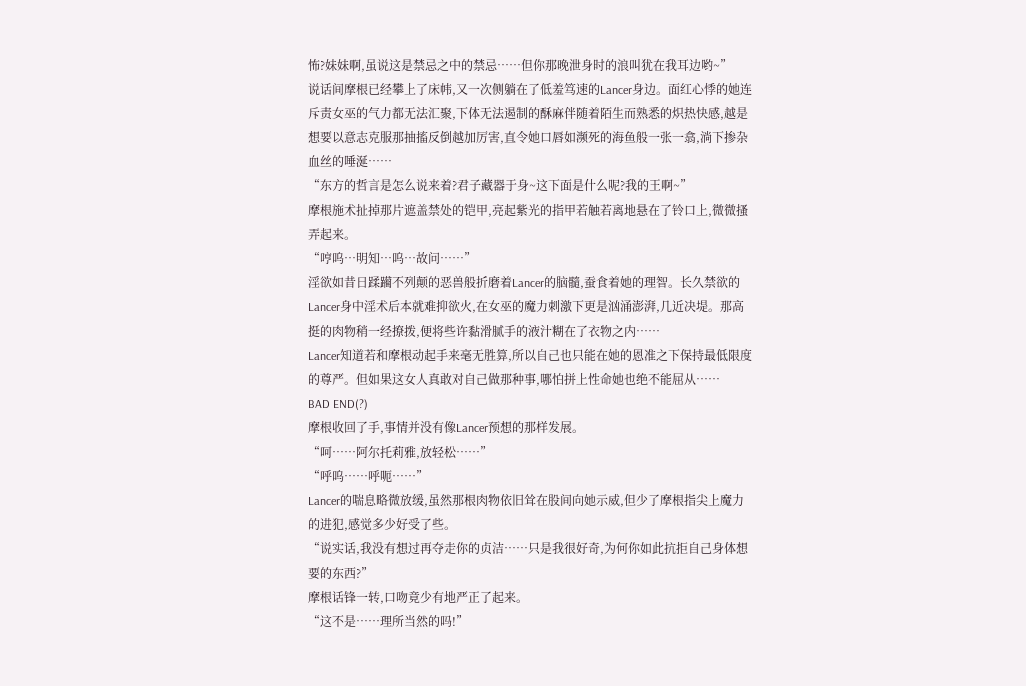怖?妹妹啊,虽说这是禁忌之中的禁忌……但你那晚泄身时的浪叫犹在我耳边哟~”
说话间摩根已经攀上了床帏,又一次侧躺在了低羞笃速的Lancer身边。面红心悸的她连斥责女巫的气力都无法汇聚,下体无法遏制的酥麻伴随着陌生而熟悉的炽热快感,越是想要以意志克服那抽搐反倒越加厉害,直令她口唇如濒死的海鱼般一张一翕,淌下掺杂血丝的唾涎……
“东方的哲言是怎么说来着?君子藏器于身~这下面是什么呢?我的王啊~”
摩根施术扯掉那片遮盖禁处的铠甲,亮起紫光的指甲若触若离地悬在了铃口上,微微搔弄起来。
“哼呜…明知…呜…故问……”
淫欲如昔日蹂躏不列颠的恶兽般折磨着Lancer的脑髓,蚕食着她的理智。长久禁欲的Lancer身中淫术后本就难抑欲火,在女巫的魔力刺激下更是汹涌澎湃,几近决堤。那高挺的肉物稍一经撩拨,便将些许黏滑腻手的液汁糊在了衣物之内……
Lancer知道若和摩根动起手来毫无胜算,所以自己也只能在她的恩准之下保持最低限度的尊严。但如果这女人真敢对自己做那种事,哪怕拼上性命她也绝不能屈从……
BAD END(?)
摩根收回了手,事情并没有像Lancer预想的那样发展。
“呵……阿尔托莉雅,放轻松……”
“呼呜……呼呃……”
Lancer的喘息略微放缓,虽然那根肉物依旧耸在股间向她示威,但少了摩根指尖上魔力的进犯,感觉多少好受了些。
“说实话,我没有想过再夺走你的贞洁……只是我很好奇,为何你如此抗拒自己身体想要的东西?”
摩根话锋一转,口吻竟少有地严正了起来。
“这不是……理所当然的吗!”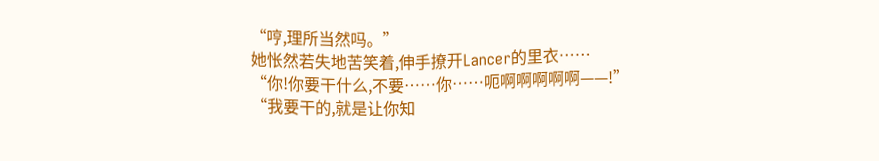“哼,理所当然吗。”
她怅然若失地苦笑着,伸手撩开Lancer的里衣……
“你!你要干什么,不要……你……呃啊啊啊啊啊——!”
“我要干的,就是让你知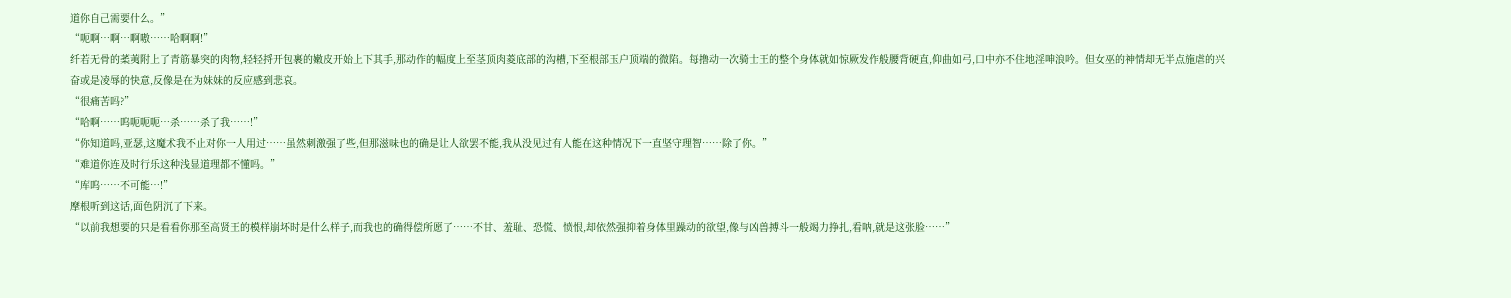道你自己需要什么。”
“呃啊…啊…啊嗷……哈啊啊!”
纤若无骨的葇荑附上了青筋暴突的肉物,轻轻捋开包裹的嫩皮开始上下其手,那动作的幅度上至茎顶肉菱底部的沟槽,下至根部玉户顶端的微陷。每撸动一次骑士王的整个身体就如惊厥发作般腰背硬直,仰曲如弓,口中亦不住地淫呻浪吟。但女巫的神情却无半点施虐的兴奋或是凌辱的快意,反像是在为妹妹的反应感到悲哀。
“很痛苦吗?”
“哈啊……呜呃呃呃…杀……杀了我……!”
“你知道吗,亚瑟,这魔术我不止对你一人用过……虽然刺激强了些,但那滋味也的确是让人欲罢不能,我从没见过有人能在这种情况下一直坚守理智……除了你。”
“难道你连及时行乐这种浅显道理都不懂吗。”
“库呜……不可能…!”
摩根听到这话,面色阴沉了下来。
“以前我想要的只是看看你那至高贤王的模样崩坏时是什么样子,而我也的确得偿所愿了……不甘、羞耻、恐慌、愤恨,却依然强抑着身体里躁动的欲望,像与凶兽搏斗一般竭力挣扎,看呐,就是这张脸……”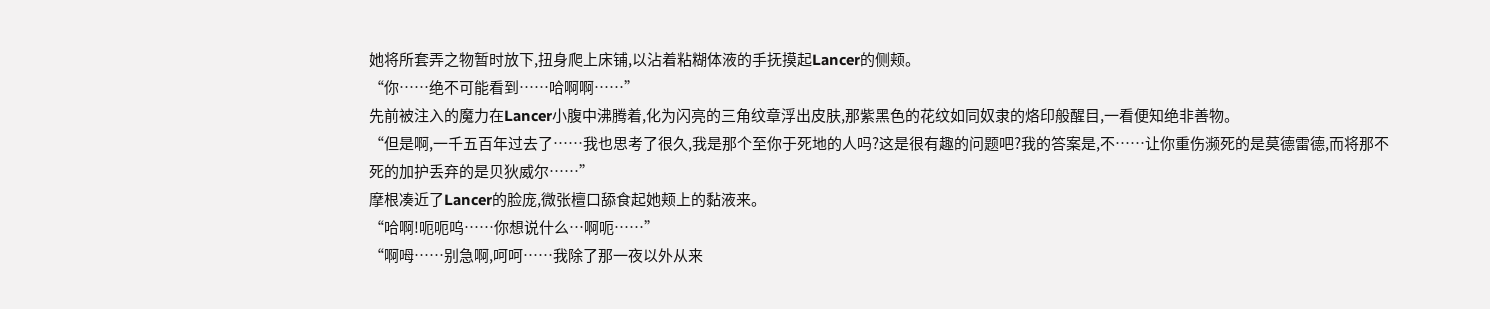她将所套弄之物暂时放下,扭身爬上床铺,以沾着粘糊体液的手抚摸起Lancer的侧颊。
“你……绝不可能看到……哈啊啊……”
先前被注入的魔力在Lancer小腹中沸腾着,化为闪亮的三角纹章浮出皮肤,那紫黑色的花纹如同奴隶的烙印般醒目,一看便知绝非善物。
“但是啊,一千五百年过去了……我也思考了很久,我是那个至你于死地的人吗?这是很有趣的问题吧?我的答案是,不……让你重伤濒死的是莫德雷德,而将那不死的加护丢弃的是贝狄威尔……”
摩根凑近了Lancer的脸庞,微张檀口舔食起她颊上的黏液来。
“哈啊!呃呃呜……你想说什么…啊呃……”
“啊呣……别急啊,呵呵……我除了那一夜以外从来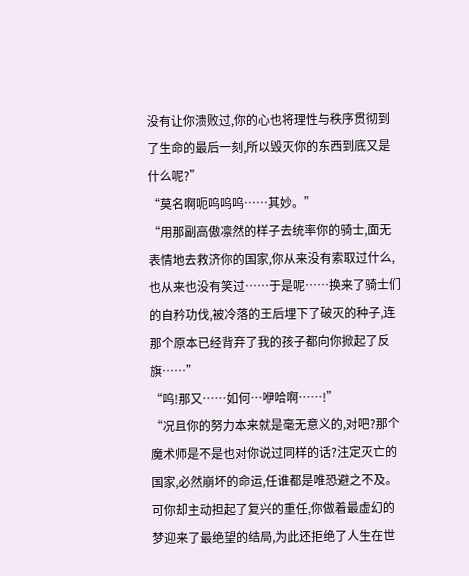没有让你溃败过,你的心也将理性与秩序贯彻到了生命的最后一刻,所以毁灭你的东西到底又是什么呢?”
“莫名啊呃呜呜呜……其妙。”
“用那副高傲凛然的样子去统率你的骑士,面无表情地去救济你的国家,你从来没有索取过什么,也从来也没有笑过……于是呢……换来了骑士们的自矜功伐,被冷落的王后埋下了破灭的种子,连那个原本已经背弃了我的孩子都向你掀起了反旗……”
“呜!那又……如何…咿哈啊……!”
“况且你的努力本来就是毫无意义的,对吧?那个魔术师是不是也对你说过同样的话?注定灭亡的国家,必然崩坏的命运,任谁都是唯恐避之不及。可你却主动担起了复兴的重任,你做着最虚幻的梦迎来了最绝望的结局,为此还拒绝了人生在世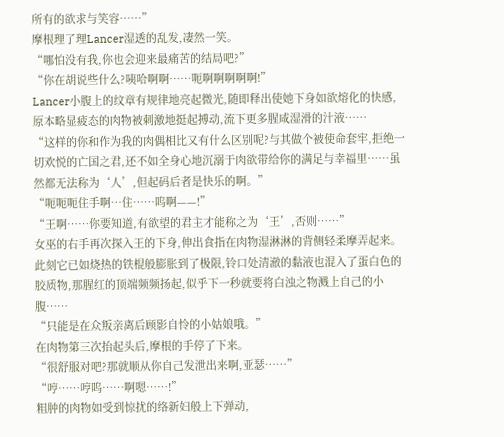所有的欲求与笑容……”
摩根理了理Lancer湿透的乱发,凄然一笑。
“哪怕没有我,你也会迎来最痛苦的结局吧?”
“你在胡说些什么?咦哈啊啊……呃啊啊啊啊啊!”
Lancer小腹上的纹章有规律地亮起微光,随即释出使她下身如欲熔化的快感,原本略显疲态的肉物被刺激地挺起搏动,流下更多腥咸湿滑的汁液……
“这样的你和作为我的肉偶相比又有什么区别呢?与其做个被使命套牢,拒绝一切欢悦的亡国之君,还不如全身心地沉溺于肉欲带给你的满足与幸福里……虽然都无法称为‘人’,但起码后者是快乐的啊。”
“呃呃呃住手啊…住……呜啊——!”
“王啊……你要知道,有欲望的君主才能称之为‘王’,否则……”
女巫的右手再次探入王的下身,伸出食指在肉物湿淋淋的背侧轻柔摩弄起来。此刻它已如烧热的铁棍般膨胀到了极限,铃口处清澈的黏液也混入了蛋白色的胶质物,那腥红的顶端频频扬起,似乎下一秒就要将白浊之物溅上自己的小腹……
“只能是在众叛亲离后顾影自怜的小姑娘哦。”
在肉物第三次抬起头后,摩根的手停了下来。
“很舒服对吧?那就顺从你自己发泄出来啊,亚瑟……”
“哼……哼呜……啊嗯……!”
粗肿的肉物如受到惊扰的络新妇般上下弹动,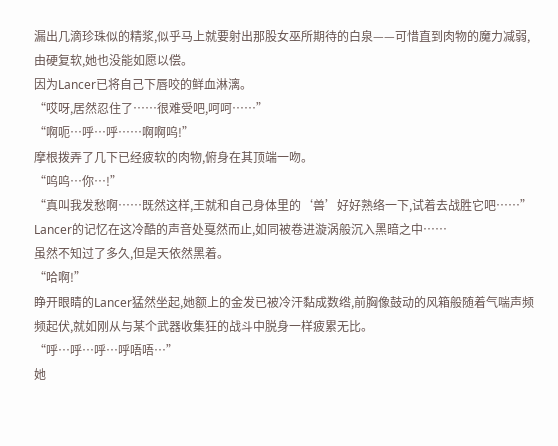漏出几滴珍珠似的精浆,似乎马上就要射出那股女巫所期待的白泉——可惜直到肉物的魔力减弱,由硬复软,她也没能如愿以偿。
因为Lancer已将自己下唇咬的鲜血淋漓。
“哎呀,居然忍住了……很难受吧,呵呵……”
“啊呃…呼…呼……啊啊呜!”
摩根拨弄了几下已经疲软的肉物,俯身在其顶端一吻。
“呜呜…你…!”
“真叫我发愁啊……既然这样,王就和自己身体里的‘兽’好好熟络一下,试着去战胜它吧……”
Lancer的记忆在这冷酷的声音处戛然而止,如同被卷进漩涡般沉入黑暗之中……
虽然不知过了多久,但是天依然黑着。
“哈啊!”
睁开眼睛的Lancer猛然坐起,她额上的金发已被冷汗黏成数绺,前胸像鼓动的风箱般随着气喘声频频起伏,就如刚从与某个武器收集狂的战斗中脱身一样疲累无比。
“呼…呼…呼…呼唔唔…”
她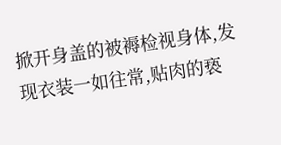掀开身盖的被褥检视身体,发现衣装一如往常,贴肉的亵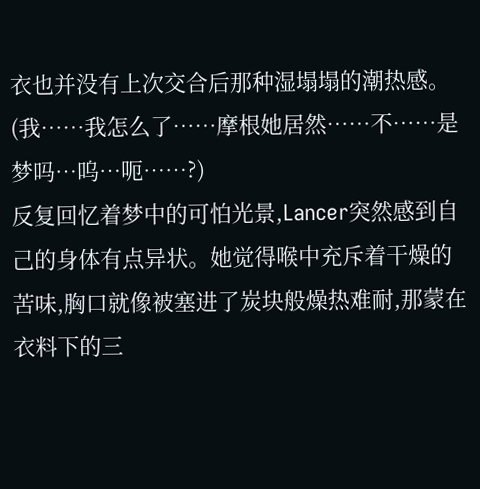衣也并没有上次交合后那种湿塌塌的潮热感。
(我……我怎么了……摩根她居然……不……是梦吗…呜…呃……?)
反复回忆着梦中的可怕光景,Lancer突然感到自己的身体有点异状。她觉得喉中充斥着干燥的苦味,胸口就像被塞进了炭块般燥热难耐,那蒙在衣料下的三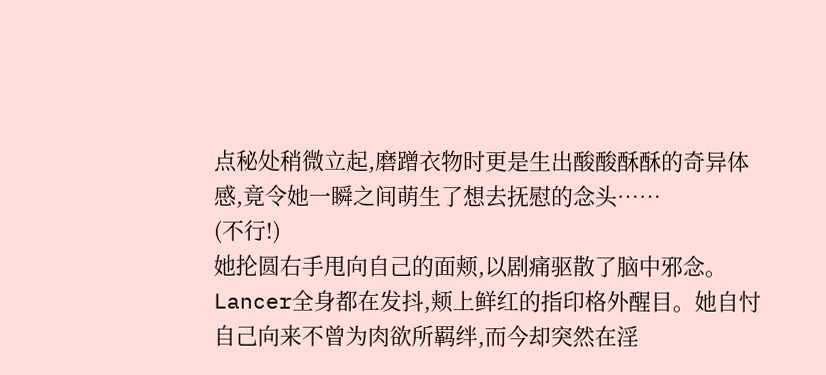点秘处稍微立起,磨蹭衣物时更是生出酸酸酥酥的奇异体感,竟令她一瞬之间萌生了想去抚慰的念头……
(不行!)
她抡圆右手甩向自己的面颊,以剧痛驱散了脑中邪念。
Lancer全身都在发抖,颊上鲜红的指印格外醒目。她自忖自己向来不曾为肉欲所羁绊,而今却突然在淫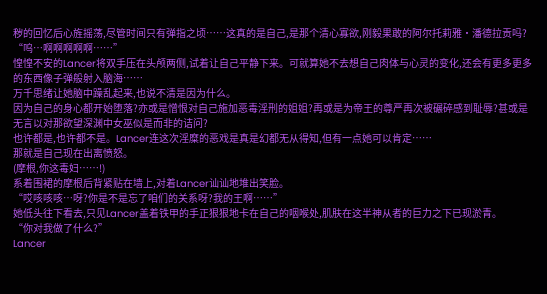秽的回忆后心旌摇荡,尽管时间只有弹指之顷……这真的是自己,是那个清心寡欲,刚毅果敢的阿尔托莉雅·潘德拉贡吗?
“呜…啊啊啊啊啊……”
惶惶不安的Lancer将双手压在头颅两侧,试着让自己平静下来。可就算她不去想自己肉体与心灵的变化,还会有更多更多的东西像子弹般射入脑海……
万千思绪让她脑中躁乱起来,也说不清是因为什么。
因为自己的身心都开始堕落?亦或是憎恨对自己施加恶毒淫刑的姐姐?再或是为帝王的尊严再次被碾碎感到耻辱?甚或是无言以对那欲望深渊中女巫似是而非的诘问?
也许都是,也许都不是。Lancer连这次淫糜的恶戏是真是幻都无从得知,但有一点她可以肯定……
那就是自己现在出离愤怒。
(摩根,你这毒妇……!)
系着围裙的摩根后背紧贴在墙上,对着Lancer讪讪地堆出笑脸。
“哎咳咳咳…呀?你是不是忘了咱们的关系呀?我的王啊……”
她低头往下看去,只见Lancer盖着铁甲的手正狠狠地卡在自己的咽喉处,肌肤在这半神从者的巨力之下已现淤青。
“你对我做了什么?”
Lancer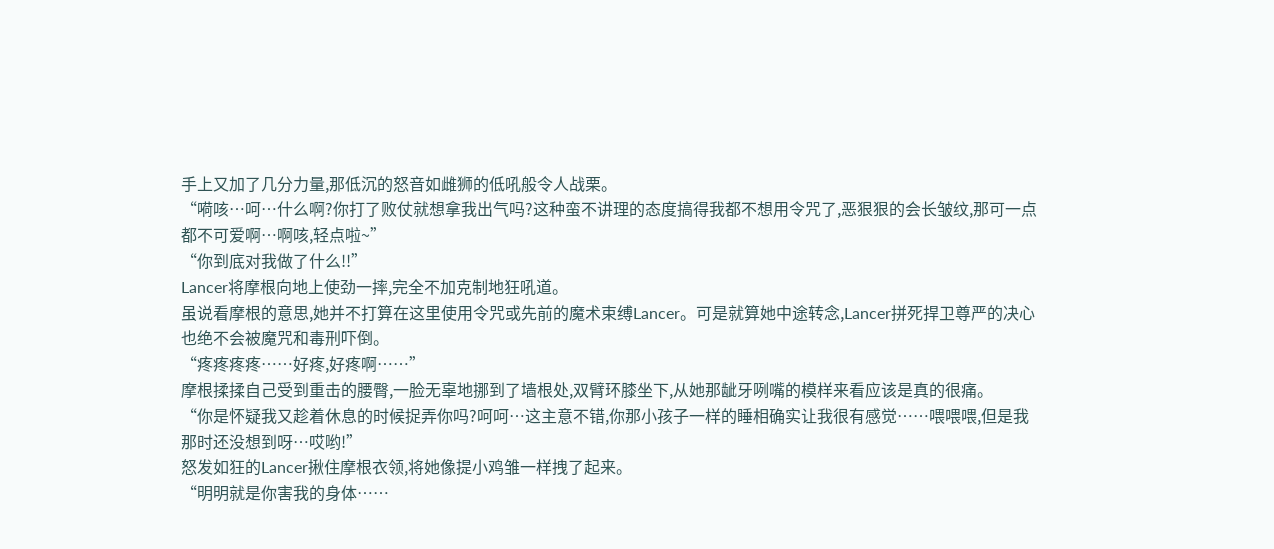手上又加了几分力量,那低沉的怒音如雌狮的低吼般令人战栗。
“嗬咳…呵…什么啊?你打了败仗就想拿我出气吗?这种蛮不讲理的态度搞得我都不想用令咒了,恶狠狠的会长皱纹,那可一点都不可爱啊…啊咳,轻点啦~”
“你到底对我做了什么!!”
Lancer将摩根向地上使劲一摔,完全不加克制地狂吼道。
虽说看摩根的意思,她并不打算在这里使用令咒或先前的魔术束缚Lancer。可是就算她中途转念,Lancer拼死捍卫尊严的决心也绝不会被魔咒和毒刑吓倒。
“疼疼疼疼……好疼,好疼啊……”
摩根揉揉自己受到重击的腰臀,一脸无辜地挪到了墙根处,双臂环膝坐下,从她那龇牙咧嘴的模样来看应该是真的很痛。
“你是怀疑我又趁着休息的时候捉弄你吗?呵呵…这主意不错,你那小孩子一样的睡相确实让我很有感觉……喂喂喂,但是我那时还没想到呀…哎哟!”
怒发如狂的Lancer揪住摩根衣领,将她像提小鸡雏一样拽了起来。
“明明就是你害我的身体……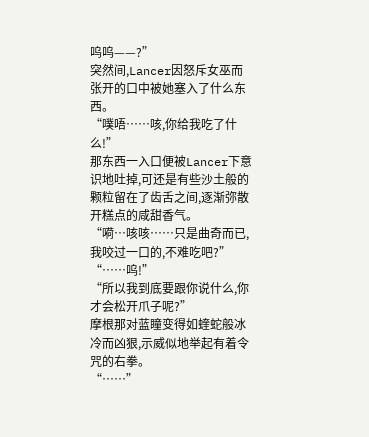呜呜——?”
突然间,Lancer因怒斥女巫而张开的口中被她塞入了什么东西。
“噗唔……咳,你给我吃了什么!”
那东西一入口便被Lancer下意识地吐掉,可还是有些沙土般的颗粒留在了齿舌之间,逐渐弥散开糕点的咸甜香气。
“嗬…咳咳……只是曲奇而已,我咬过一口的,不难吃吧?”
“……呜!”
“所以我到底要跟你说什么,你才会松开爪子呢?”
摩根那对蓝瞳变得如蝰蛇般冰冷而凶狠,示威似地举起有着令咒的右拳。
“……”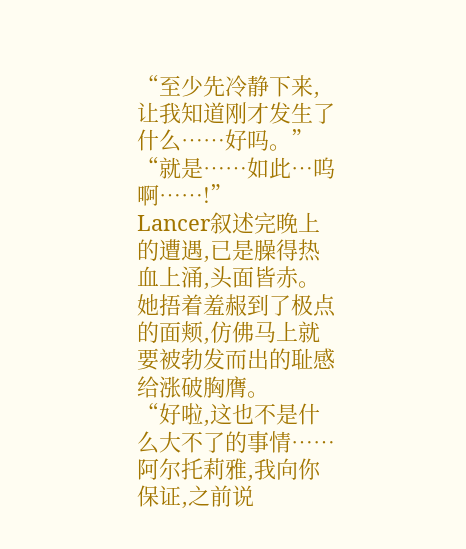“至少先冷静下来,让我知道刚才发生了什么……好吗。”
“就是……如此…呜啊……!”
Lancer叙述完晚上的遭遇,已是臊得热血上涌,头面皆赤。她捂着羞赧到了极点的面颊,仿佛马上就要被勃发而出的耻感给涨破胸膺。
“好啦,这也不是什么大不了的事情……阿尔托莉雅,我向你保证,之前说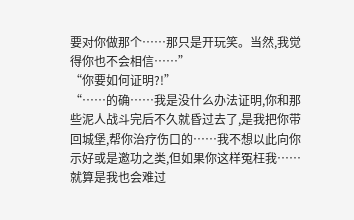要对你做那个……那只是开玩笑。当然,我觉得你也不会相信……”
“你要如何证明?!”
“……的确……我是没什么办法证明,你和那些泥人战斗完后不久就昏过去了,是我把你带回城堡,帮你治疗伤口的……我不想以此向你示好或是邀功之类,但如果你这样冤枉我……就算是我也会难过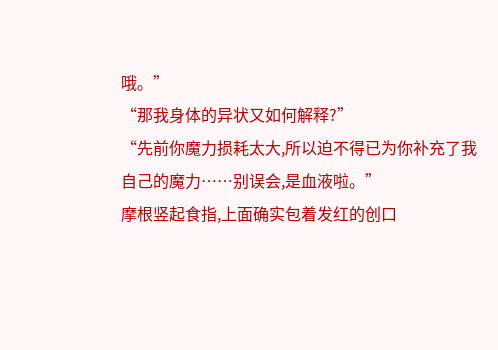哦。”
“那我身体的异状又如何解释?”
“先前你魔力损耗太大,所以迫不得已为你补充了我自己的魔力……别误会,是血液啦。”
摩根竖起食指,上面确实包着发红的创口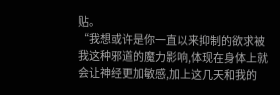贴。
“我想或许是你一直以来抑制的欲求被我这种邪道的魔力影响,体现在身体上就会让神经更加敏感,加上这几天和我的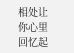相处让你心里回忆起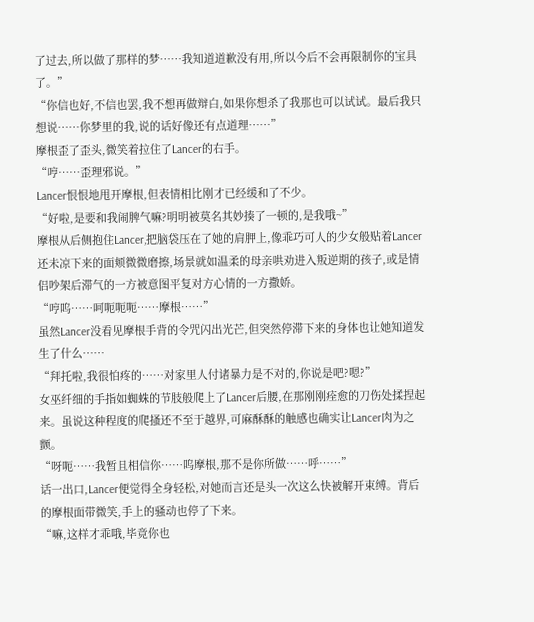了过去,所以做了那样的梦……我知道道歉没有用,所以今后不会再限制你的宝具了。”
“你信也好,不信也罢,我不想再做辩白,如果你想杀了我那也可以试试。最后我只想说……你梦里的我,说的话好像还有点道理……”
摩根歪了歪头,微笑着拉住了Lancer的右手。
“哼……歪理邪说。”
Lancer恨恨地甩开摩根,但表情相比刚才已经缓和了不少。
“好啦,是要和我闹脾气嘛?明明被莫名其妙揍了一顿的,是我哦~”
摩根从后侧抱住Lancer,把脑袋压在了她的肩胛上,像乖巧可人的少女般贴着Lancer还未凉下来的面颊微微磨擦,场景就如温柔的母亲哄劝进入叛逆期的孩子,或是情侣吵架后滞气的一方被意图平复对方心情的一方撒娇。
“哼呜……呵呃呃呃……摩根……”
虽然Lancer没看见摩根手背的令咒闪出光芒,但突然停滞下来的身体也让她知道发生了什么……
“拜托啦,我很怕疼的……对家里人付诸暴力是不对的,你说是吧?嗯?”
女巫纤细的手指如蜘蛛的节肢般爬上了Lancer后腰,在那刚刚痊愈的刀伤处揉捏起来。虽说这种程度的爬搔还不至于越界,可麻酥酥的触感也确实让Lancer肉为之颤。
“呀呃……我暂且相信你……呜摩根,那不是你所做……呼……”
话一出口,Lancer便觉得全身轻松,对她而言还是头一次这么快被解开束缚。背后的摩根面带微笑,手上的骚动也停了下来。
“嘛,这样才乖哦,毕竟你也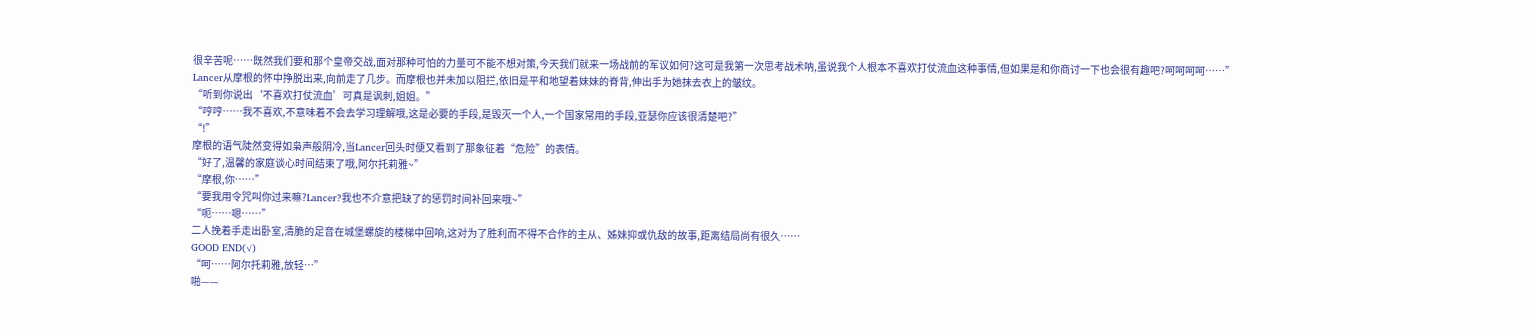很辛苦呢……既然我们要和那个皇帝交战,面对那种可怕的力量可不能不想对策,今天我们就来一场战前的军议如何?这可是我第一次思考战术呐,虽说我个人根本不喜欢打仗流血这种事情,但如果是和你商讨一下也会很有趣吧?呵呵呵呵……”
Lancer从摩根的怀中挣脱出来,向前走了几步。而摩根也并未加以阻拦,依旧是平和地望着妹妹的脊背,伸出手为她抹去衣上的皱纹。
“听到你说出‘不喜欢打仗流血’可真是讽刺,姐姐。”
“哼哼……我不喜欢,不意味着不会去学习理解哦,这是必要的手段,是毁灭一个人,一个国家常用的手段,亚瑟你应该很清楚吧?”
“!”
摩根的语气陡然变得如枭声般阴冷,当Lancer回头时便又看到了那象征着“危险”的表情。
“好了,温馨的家庭谈心时间结束了哦,阿尔托莉雅~”
“摩根,你……”
“要我用令咒叫你过来嘛?Lancer?我也不介意把缺了的惩罚时间补回来哦~”
“呃……嗯……”
二人挽着手走出卧室,清脆的足音在城堡螺旋的楼梯中回响,这对为了胜利而不得不合作的主从、姊妹抑或仇敌的故事,距离结局尚有很久……
GOOD END(√)
“呵……阿尔托莉雅,放轻…”
啪——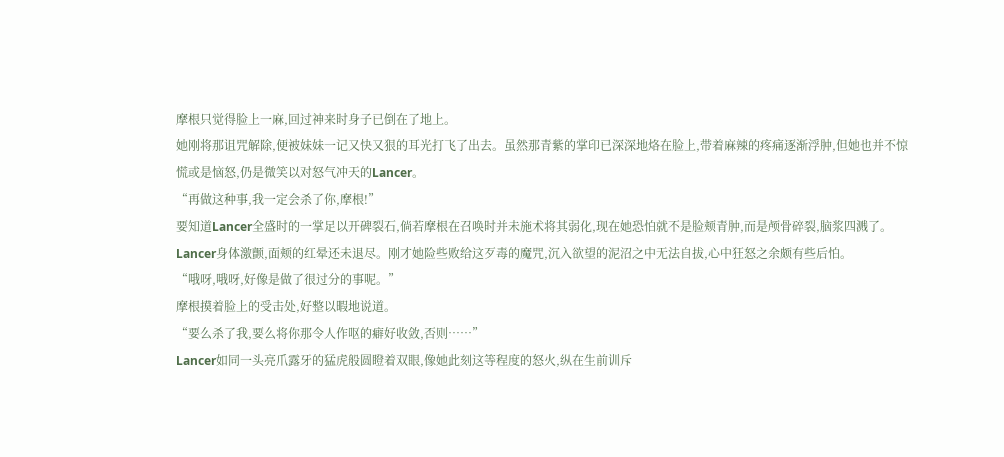摩根只觉得脸上一麻,回过神来时身子已倒在了地上。
她刚将那诅咒解除,便被妹妹一记又快又狠的耳光打飞了出去。虽然那青紫的掌印已深深地烙在脸上,带着麻辣的疼痛逐渐浮肿,但她也并不惊慌或是恼怒,仍是微笑以对怒气冲天的Lancer。
“再做这种事,我一定会杀了你,摩根!”
要知道Lancer全盛时的一掌足以开碑裂石,倘若摩根在召唤时并未施术将其弱化,现在她恐怕就不是脸颊青肿,而是颅骨碎裂,脑浆四溅了。
Lancer身体激颤,面颊的红晕还未退尽。刚才她险些败给这歹毒的魔咒,沉入欲望的泥沼之中无法自拔,心中狂怒之余颇有些后怕。
“哦呀,哦呀,好像是做了很过分的事呢。”
摩根摸着脸上的受击处,好整以暇地说道。
“要么杀了我,要么将你那令人作呕的癖好收敛,否则……”
Lancer如同一头亮爪露牙的猛虎般圆瞪着双眼,像她此刻这等程度的怒火,纵在生前训斥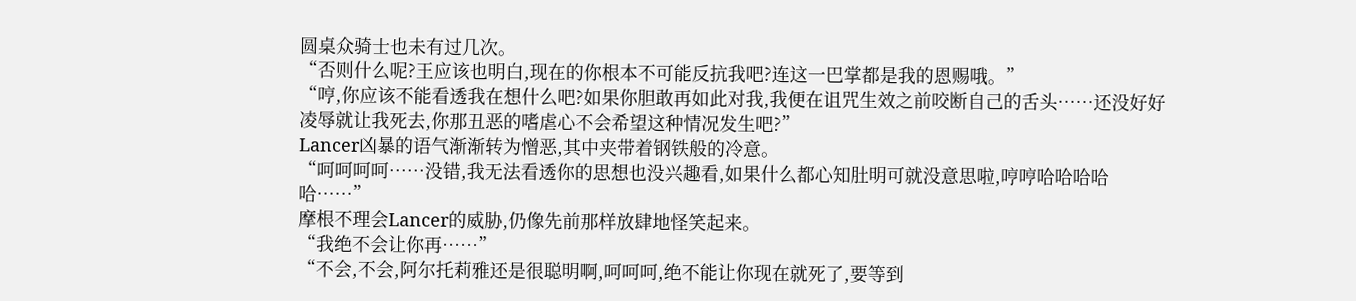圆桌众骑士也未有过几次。
“否则什么呢?王应该也明白,现在的你根本不可能反抗我吧?连这一巴掌都是我的恩赐哦。”
“哼,你应该不能看透我在想什么吧?如果你胆敢再如此对我,我便在诅咒生效之前咬断自己的舌头……还没好好凌辱就让我死去,你那丑恶的嗜虐心不会希望这种情况发生吧?”
Lancer凶暴的语气渐渐转为憎恶,其中夹带着钢铁般的冷意。
“呵呵呵呵……没错,我无法看透你的思想也没兴趣看,如果什么都心知肚明可就没意思啦,哼哼哈哈哈哈哈……”
摩根不理会Lancer的威胁,仍像先前那样放肆地怪笑起来。
“我绝不会让你再……”
“不会,不会,阿尔托莉雅还是很聪明啊,呵呵呵,绝不能让你现在就死了,要等到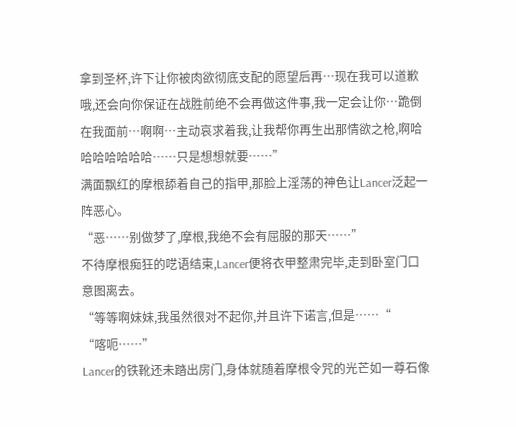拿到圣杯,许下让你被肉欲彻底支配的愿望后再…现在我可以道歉哦,还会向你保证在战胜前绝不会再做这件事,我一定会让你…跪倒在我面前…啊啊…主动哀求着我,让我帮你再生出那情欲之枪,啊哈哈哈哈哈哈哈……只是想想就要……”
满面飘红的摩根舔着自己的指甲,那脸上淫荡的神色让Lancer泛起一阵恶心。
“恶……别做梦了,摩根,我绝不会有屈服的那天……”
不待摩根痴狂的呓语结束,Lancer便将衣甲整肃完毕,走到卧室门口意图离去。
“等等啊妹妹,我虽然很对不起你,并且许下诺言,但是……“
“喀呃……”
Lancer的铁靴还未踏出房门,身体就随着摩根令咒的光芒如一尊石像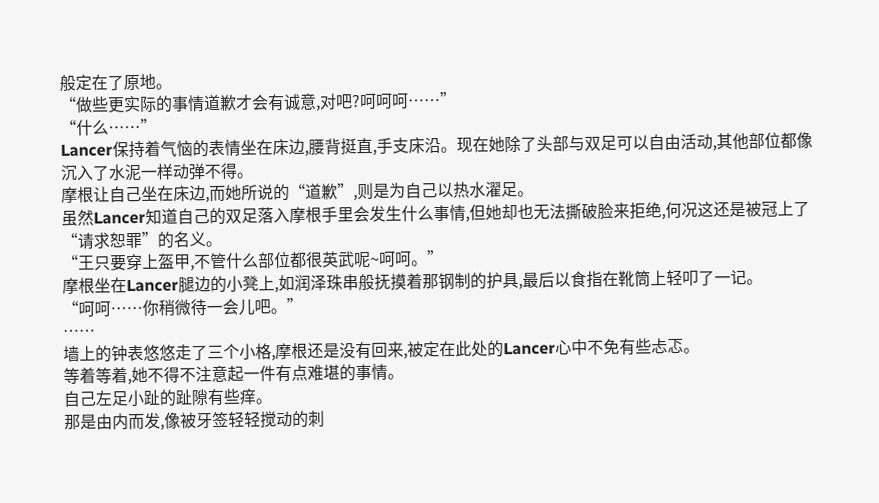般定在了原地。
“做些更实际的事情道歉才会有诚意,对吧?呵呵呵……”
“什么……”
Lancer保持着气恼的表情坐在床边,腰背挺直,手支床沿。现在她除了头部与双足可以自由活动,其他部位都像沉入了水泥一样动弹不得。
摩根让自己坐在床边,而她所说的“道歉”,则是为自己以热水濯足。
虽然Lancer知道自己的双足落入摩根手里会发生什么事情,但她却也无法撕破脸来拒绝,何况这还是被冠上了“请求恕罪”的名义。
“王只要穿上盔甲,不管什么部位都很英武呢~呵呵。”
摩根坐在Lancer腿边的小凳上,如润泽珠串般抚摸着那钢制的护具,最后以食指在靴筒上轻叩了一记。
“呵呵……你稍微待一会儿吧。”
……
墙上的钟表悠悠走了三个小格,摩根还是没有回来,被定在此处的Lancer心中不免有些忐忑。
等着等着,她不得不注意起一件有点难堪的事情。
自己左足小趾的趾隙有些痒。
那是由内而发,像被牙签轻轻搅动的刺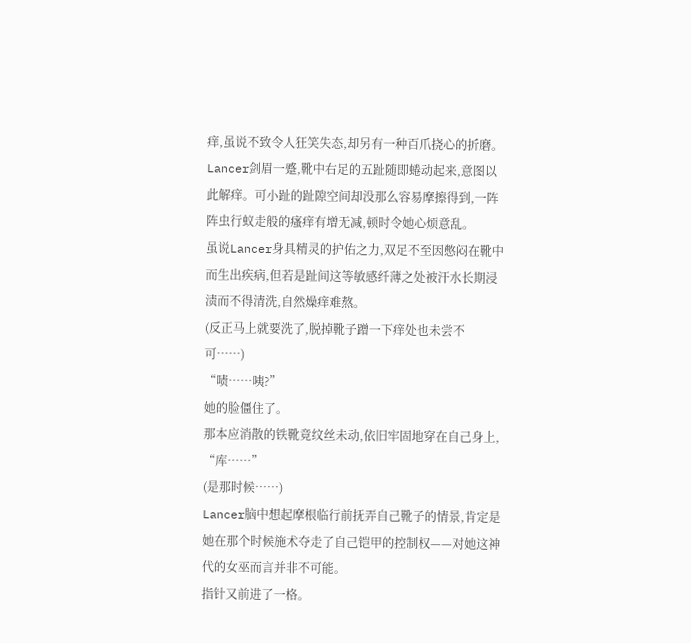痒,虽说不致令人狂笑失态,却另有一种百爪挠心的折磨。
Lancer剑眉一蹙,靴中右足的五趾随即蜷动起来,意图以此解痒。可小趾的趾隙空间却没那么容易摩擦得到,一阵阵虫行蚁走般的瘙痒有增无减,顿时令她心烦意乱。
虽说Lancer身具精灵的护佑之力,双足不至因憋闷在靴中而生出疾病,但若是趾间这等敏感纤薄之处被汗水长期浸渍而不得清洗,自然燥痒难熬。
(反正马上就要洗了,脱掉靴子蹭一下痒处也未尝不可……)
“啧……咦?”
她的脸僵住了。
那本应消散的铁靴竟纹丝未动,依旧牢固地穿在自己身上,
“库……”
(是那时候……)
Lancer脑中想起摩根临行前抚弄自己靴子的情景,肯定是她在那个时候施术夺走了自己铠甲的控制权——对她这神代的女巫而言并非不可能。
指针又前进了一格。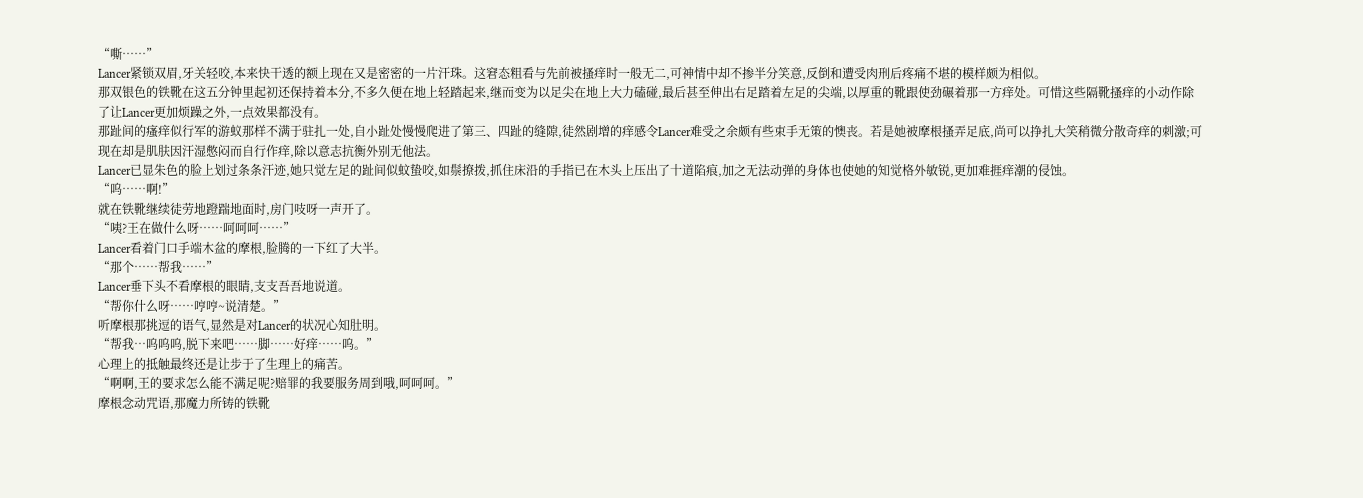“嘶……”
Lancer紧锁双眉,牙关轻咬,本来快干透的额上现在又是密密的一片汗珠。这窘态粗看与先前被搔痒时一般无二,可神情中却不掺半分笑意,反倒和遭受肉刑后疼痛不堪的模样颇为相似。
那双银色的铁靴在这五分钟里起初还保持着本分,不多久便在地上轻踏起来,继而变为以足尖在地上大力磕碰,最后甚至伸出右足踏着左足的尖端,以厚重的靴跟使劲碾着那一方痒处。可惜这些隔靴搔痒的小动作除了让Lancer更加烦躁之外,一点效果都没有。
那趾间的瘙痒似行军的游蚁那样不满于驻扎一处,自小趾处慢慢爬进了第三、四趾的缝隙,徒然剧增的痒感令Lancer难受之余颇有些束手无策的懊丧。若是她被摩根搔弄足底,尚可以挣扎大笑稍微分散奇痒的刺激;可现在却是肌肤因汗湿憋闷而自行作痒,除以意志抗衡外别无他法。
Lancer已显朱色的脸上划过条条汗迹,她只觉左足的趾间似蚊蛰咬,如鬃撩拨,抓住床沿的手指已在木头上压出了十道陷痕,加之无法动弹的身体也使她的知觉格外敏锐,更加难捱痒潮的侵蚀。
“呜……啊!”
就在铁靴继续徒劳地蹬踹地面时,房门吱呀一声开了。
“咦?王在做什么呀……呵呵呵……”
Lancer看着门口手端木盆的摩根,脸腾的一下红了大半。
“那个……帮我……”
Lancer垂下头不看摩根的眼睛,支支吾吾地说道。
“帮你什么呀……哼哼~说清楚。”
听摩根那挑逗的语气,显然是对Lancer的状况心知肚明。
“帮我…呜呜呜,脱下来吧……脚……好痒……呜。”
心理上的抵触最终还是让步于了生理上的痛苦。
“啊啊,王的要求怎么能不满足呢?赔罪的我要服务周到哦,呵呵呵。”
摩根念动咒语,那魔力所铸的铁靴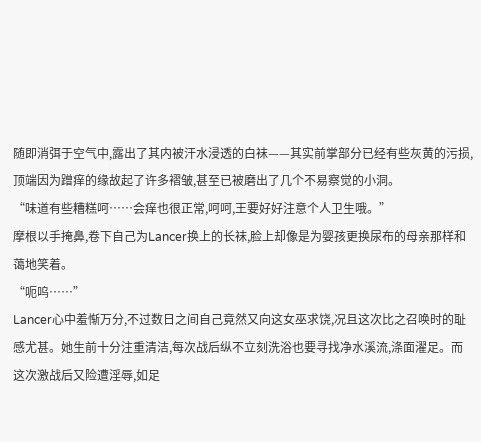随即消弭于空气中,露出了其内被汗水浸透的白袜——其实前掌部分已经有些灰黄的污损,顶端因为蹭痒的缘故起了许多褶皱,甚至已被磨出了几个不易察觉的小洞。
“味道有些糟糕呵……会痒也很正常,呵呵,王要好好注意个人卫生哦。”
摩根以手掩鼻,卷下自己为Lancer换上的长袜,脸上却像是为婴孩更换尿布的母亲那样和蔼地笑着。
“呃呜……”
Lancer心中羞惭万分,不过数日之间自己竟然又向这女巫求饶,况且这次比之召唤时的耻感尤甚。她生前十分注重清洁,每次战后纵不立刻洗浴也要寻找净水溪流,涤面濯足。而这次激战后又险遭淫辱,如足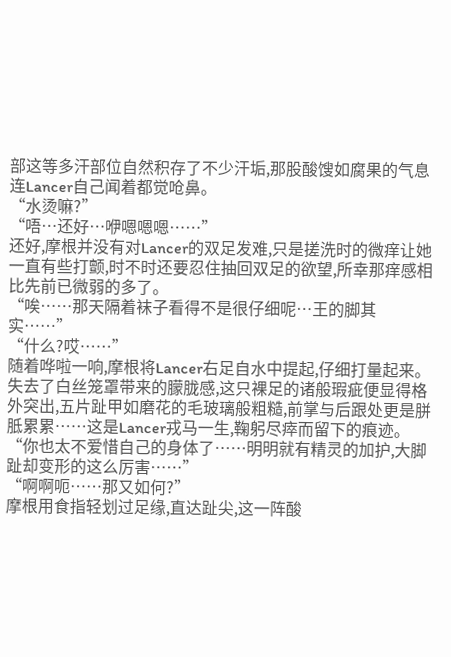部这等多汗部位自然积存了不少汗垢,那股酸馊如腐果的气息连Lancer自己闻着都觉呛鼻。
“水烫嘛?”
“唔…还好…咿嗯嗯嗯……”
还好,摩根并没有对Lancer的双足发难,只是搓洗时的微痒让她一直有些打颤,时不时还要忍住抽回双足的欲望,所幸那痒感相比先前已微弱的多了。
“唉……那天隔着袜子看得不是很仔细呢…王的脚其实……”
“什么?哎……”
随着哗啦一响,摩根将Lancer右足自水中提起,仔细打量起来。
失去了白丝笼罩带来的朦胧感,这只裸足的诸般瑕疵便显得格外突出,五片趾甲如磨花的毛玻璃般粗糙,前掌与后跟处更是胼胝累累……这是Lancer戎马一生,鞠躬尽瘁而留下的痕迹。
“你也太不爱惜自己的身体了……明明就有精灵的加护,大脚趾却变形的这么厉害……”
“啊啊呃……那又如何?”
摩根用食指轻划过足缘,直达趾尖,这一阵酸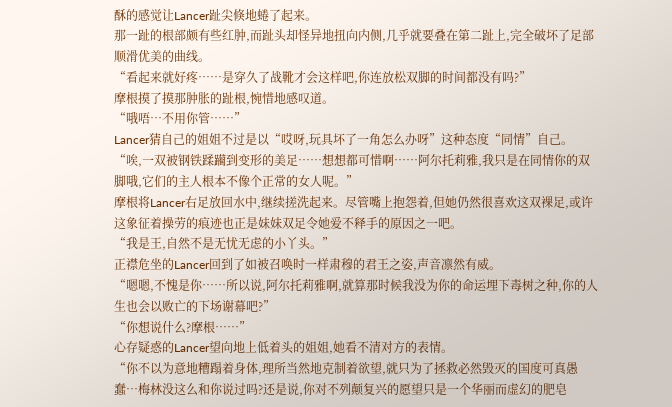酥的感觉让Lancer趾尖倏地蜷了起来。
那一趾的根部颇有些红肿,而趾头却怪异地扭向内侧,几乎就要叠在第二趾上,完全破坏了足部顺滑优美的曲线。
“看起来就好疼……是穿久了战靴才会这样吧,你连放松双脚的时间都没有吗?”
摩根摸了摸那肿胀的趾根,惋惜地感叹道。
“哦唔…不用你管……”
Lancer猜自己的姐姐不过是以“哎呀,玩具坏了一角怎么办呀”这种态度“同情”自己。
“唉,一双被钢铁蹂躏到变形的美足……想想都可惜啊……阿尔托莉雅,我只是在同情你的双脚哦,它们的主人根本不像个正常的女人呢。”
摩根将Lancer右足放回水中,继续搓洗起来。尽管嘴上抱怨着,但她仍然很喜欢这双裸足,或许这象征着操劳的痕迹也正是妹妹双足令她爱不释手的原因之一吧。
“我是王,自然不是无忧无虑的小丫头。”
正襟危坐的Lancer回到了如被召唤时一样肃穆的君王之姿,声音凛然有威。
“嗯嗯,不愧是你……所以说,阿尔托莉雅啊,就算那时候我没为你的命运埋下毒树之种,你的人生也会以败亡的下场谢幕吧?”
“你想说什么?摩根……”
心存疑惑的Lancer望向地上低着头的姐姐,她看不清对方的表情。
“你不以为意地糟蹋着身体,理所当然地克制着欲望,就只为了拯救必然毁灭的国度可真愚蠢…梅林没这么和你说过吗?还是说,你对不列颠复兴的愿望只是一个华丽而虚幻的肥皂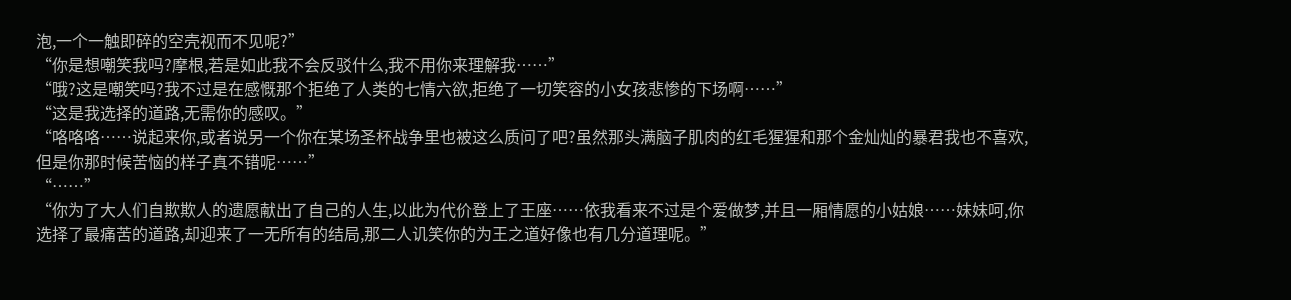泡,一个一触即碎的空壳视而不见呢?”
“你是想嘲笑我吗?摩根,若是如此我不会反驳什么,我不用你来理解我……”
“哦?这是嘲笑吗?我不过是在感慨那个拒绝了人类的七情六欲,拒绝了一切笑容的小女孩悲惨的下场啊……”
“这是我选择的道路,无需你的感叹。”
“咯咯咯……说起来你,或者说另一个你在某场圣杯战争里也被这么质问了吧?虽然那头满脑子肌肉的红毛猩猩和那个金灿灿的暴君我也不喜欢,但是你那时候苦恼的样子真不错呢……”
“……”
“你为了大人们自欺欺人的遗愿献出了自己的人生,以此为代价登上了王座……依我看来不过是个爱做梦,并且一厢情愿的小姑娘……妹妹呵,你选择了最痛苦的道路,却迎来了一无所有的结局,那二人讥笑你的为王之道好像也有几分道理呢。”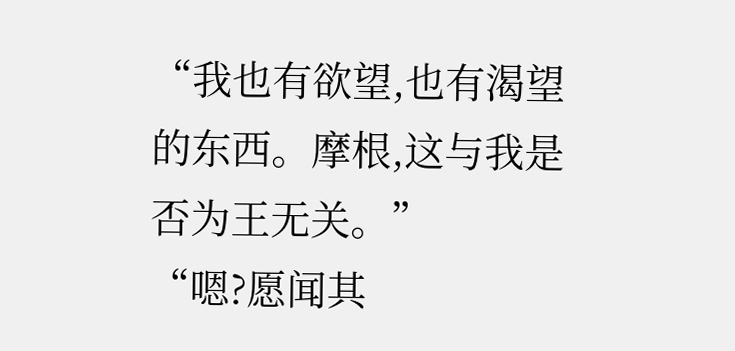“我也有欲望,也有渴望的东西。摩根,这与我是否为王无关。”
“嗯?愿闻其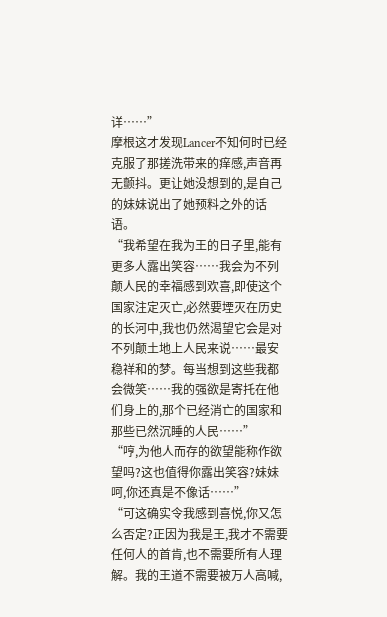详……”
摩根这才发现Lancer不知何时已经克服了那搓洗带来的痒感,声音再无颤抖。更让她没想到的,是自己的妹妹说出了她预料之外的话语。
“我希望在我为王的日子里,能有更多人露出笑容……我会为不列颠人民的幸福感到欢喜,即使这个国家注定灭亡,必然要堙灭在历史的长河中,我也仍然渴望它会是对不列颠土地上人民来说……最安稳祥和的梦。每当想到这些我都会微笑……我的强欲是寄托在他们身上的,那个已经消亡的国家和那些已然沉睡的人民……”
“哼,为他人而存的欲望能称作欲望吗?这也值得你露出笑容?妹妹呵,你还真是不像话……”
“可这确实令我感到喜悦,你又怎么否定?正因为我是王,我才不需要任何人的首肯,也不需要所有人理解。我的王道不需要被万人高喊,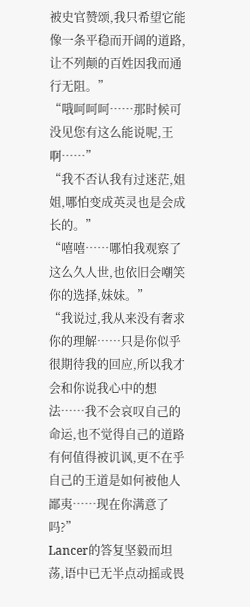被史官赞颂,我只希望它能像一条平稳而开阔的道路,让不列颠的百姓因我而通行无阻。”
“哦呵呵呵……那时候可没见您有这么能说呢,王啊……”
“我不否认我有过迷茫,姐姐,哪怕变成英灵也是会成长的。”
“嘻嘻……哪怕我观察了这么久人世,也依旧会嘲笑你的选择,妹妹。”
“我说过,我从来没有奢求你的理解……只是你似乎很期待我的回应,所以我才会和你说我心中的想法……我不会哀叹自己的命运,也不觉得自己的道路有何值得被讥讽,更不在乎自己的王道是如何被他人鄙夷……现在你满意了吗?”
Lancer的答复坚毅而坦荡,语中已无半点动摇或畏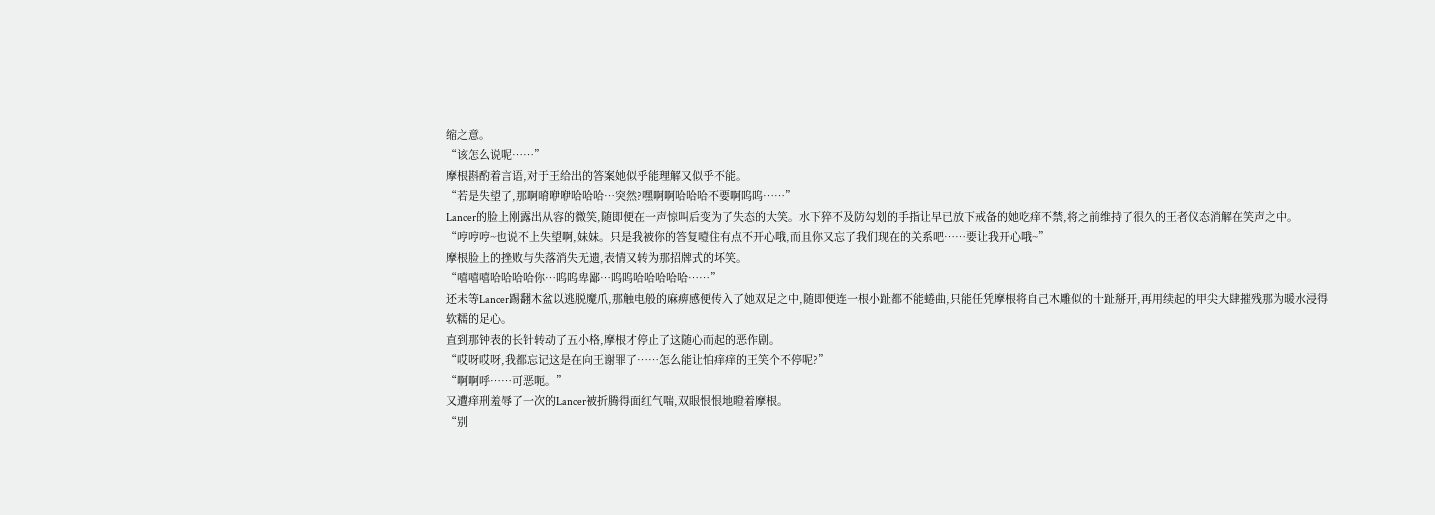缩之意。
“该怎么说呢……”
摩根斟酌着言语,对于王给出的答案她似乎能理解又似乎不能。
“若是失望了,那啊唷咿咿哈哈哈…突然?嘿啊啊哈哈哈不要啊呜呜……”
Lancer的脸上刚露出从容的微笑,随即便在一声惊叫后变为了失态的大笑。水下猝不及防勾划的手指让早已放下戒备的她吃痒不禁,将之前维持了很久的王者仪态消解在笑声之中。
“哼哼哼~也说不上失望啊,妹妹。只是我被你的答复噎住有点不开心哦,而且你又忘了我们现在的关系吧……要让我开心哦~”
摩根脸上的挫败与失落消失无遗,表情又转为那招牌式的坏笑。
“嘻嘻嘻哈哈哈哈你…呜呜卑鄙…呜呜哈哈哈哈哈……”
还未等Lancer踢翻木盆以逃脱魔爪,那触电般的麻痹感便传入了她双足之中,随即便连一根小趾都不能蜷曲,只能任凭摩根将自己木雕似的十趾掰开,再用续起的甲尖大肆摧残那为暖水浸得软糯的足心。
直到那钟表的长针转动了五小格,摩根才停止了这随心而起的恶作剧。
“哎呀哎呀,我都忘记这是在向王谢罪了……怎么能让怕痒痒的王笑个不停呢?”
“啊啊呼……可恶呃。”
又遭痒刑羞辱了一次的Lancer被折腾得面红气喘,双眼恨恨地瞪着摩根。
“别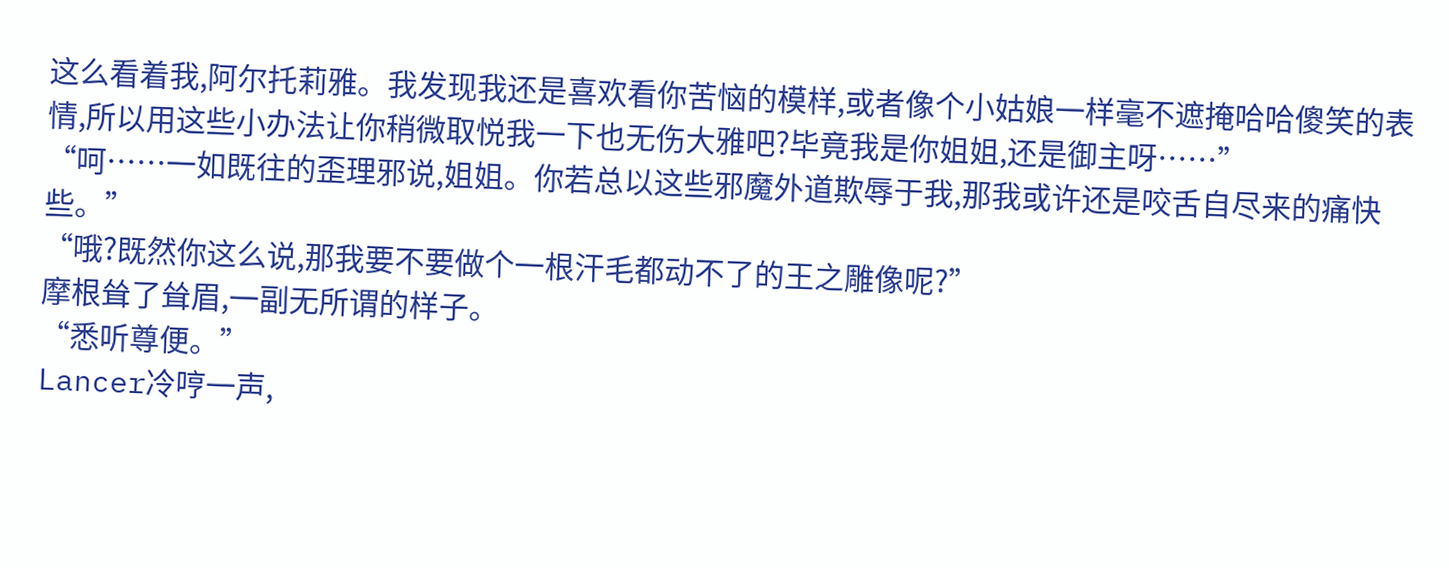这么看着我,阿尔托莉雅。我发现我还是喜欢看你苦恼的模样,或者像个小姑娘一样毫不遮掩哈哈傻笑的表情,所以用这些小办法让你稍微取悦我一下也无伤大雅吧?毕竟我是你姐姐,还是御主呀……”
“呵……一如既往的歪理邪说,姐姐。你若总以这些邪魔外道欺辱于我,那我或许还是咬舌自尽来的痛快些。”
“哦?既然你这么说,那我要不要做个一根汗毛都动不了的王之雕像呢?”
摩根耸了耸眉,一副无所谓的样子。
“悉听尊便。”
Lancer冷哼一声,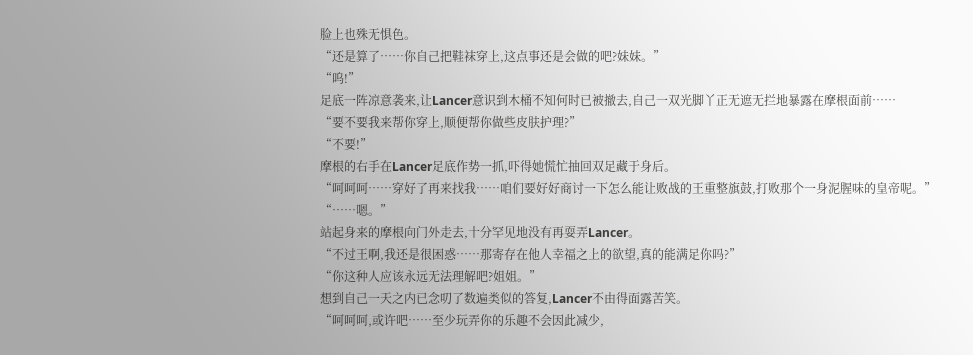脸上也殊无惧色。
“还是算了……你自己把鞋袜穿上,这点事还是会做的吧?妹妹。”
“呜!”
足底一阵凉意袭来,让Lancer意识到木桶不知何时已被撤去,自己一双光脚丫正无遮无拦地暴露在摩根面前……
“要不要我来帮你穿上,顺便帮你做些皮肤护理?”
“不要!”
摩根的右手在Lancer足底作势一抓,吓得她慌忙抽回双足藏于身后。
“呵呵呵……穿好了再来找我……咱们要好好商讨一下怎么能让败战的王重整旗鼓,打败那个一身泥腥味的皇帝呢。”
“……嗯。”
站起身来的摩根向门外走去,十分罕见地没有再耍弄Lancer。
“不过王啊,我还是很困惑……那寄存在他人幸福之上的欲望,真的能满足你吗?”
“你这种人应该永远无法理解吧?姐姐。”
想到自己一天之内已念叨了数遍类似的答复,Lancer不由得面露苦笑。
“呵呵呵,或许吧……至少玩弄你的乐趣不会因此减少,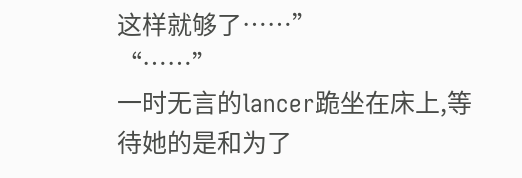这样就够了……”
“……”
一时无言的lancer跪坐在床上,等待她的是和为了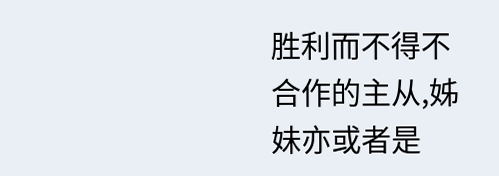胜利而不得不合作的主从,姊妹亦或者是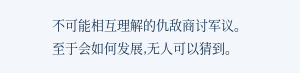不可能相互理解的仇敌商讨军议。至于会如何发展,无人可以猜到。